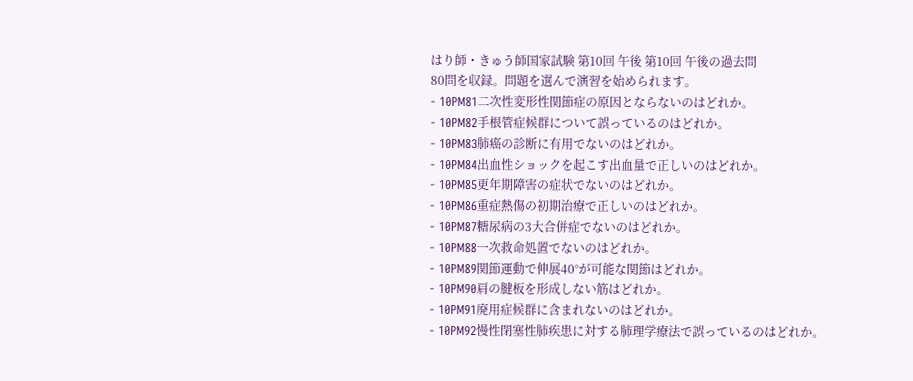はり師・きゅう師国家試験 第10回 午後 第10回 午後の過去問
80問を収録。問題を選んで演習を始められます。
- 10PM81二次性変形性関節症の原因とならないのはどれか。
- 10PM82手根管症候群について誤っているのはどれか。
- 10PM83肺癌の診断に有用でないのはどれか。
- 10PM84出血性ショックを起こす出血量で正しいのはどれか。
- 10PM85更年期障害の症状でないのはどれか。
- 10PM86重症熱傷の初期治療で正しいのはどれか。
- 10PM87糖尿病の3大合併症でないのはどれか。
- 10PM88一次救命処置でないのはどれか。
- 10PM89関節運動で伸展40°が可能な関節はどれか。
- 10PM90肩の腱板を形成しない筋はどれか。
- 10PM91廃用症候群に含まれないのはどれか。
- 10PM92慢性閉塞性肺疾患に対する肺理学療法で誤っているのはどれか。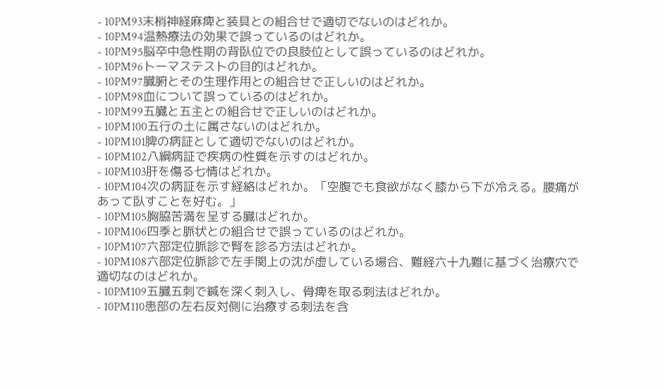- 10PM93末梢神経麻痺と装具との組合せで適切でないのはどれか。
- 10PM94温熱療法の効果で誤っているのはどれか。
- 10PM95脳卒中急性期の背臥位での良肢位として誤っているのはどれか。
- 10PM96トーマステストの目的はどれか。
- 10PM97臓腑とその生理作用との組合せで正しいのはどれか。
- 10PM98血について誤っているのはどれか。
- 10PM99五臓と五主との組合せで正しいのはどれか。
- 10PM100五行の土に属さないのはどれか。
- 10PM101脾の病証として適切でないのはどれか。
- 10PM102八綱病証で疾病の性質を示すのはどれか。
- 10PM103肝を傷る七情はどれか。
- 10PM104次の病証を示す経絡はどれか。「空腹でも食欲がなく膝から下が冷える。腰痛があって臥すことを好む。」
- 10PM105胸脇苦満を呈する臓はどれか。
- 10PM106四季と脈状との組合せで誤っているのはどれか。
- 10PM107六部定位脈診で腎を診る方法はどれか。
- 10PM108六部定位脈診で左手関上の沈が虚している場合、難経六十九難に基づく治療穴で適切なのはどれか。
- 10PM109五臓五刺で鍼を深く刺入し、骨痺を取る刺法はどれか。
- 10PM110患部の左右反対側に治療する刺法を含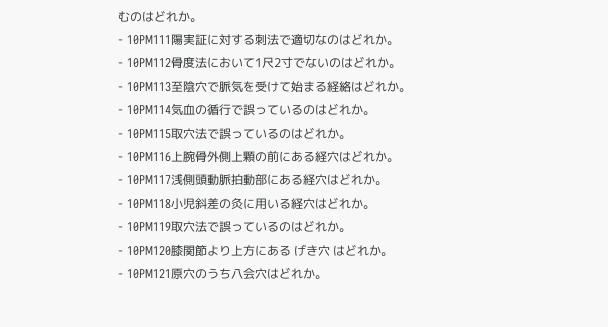むのはどれか。
- 10PM111陽実証に対する刺法で適切なのはどれか。
- 10PM112骨度法において1尺2寸でないのはどれか。
- 10PM113至陰穴で脈気を受けて始まる経絡はどれか。
- 10PM114気血の循行で誤っているのはどれか。
- 10PM115取穴法で誤っているのはどれか。
- 10PM116上腕骨外側上顆の前にある経穴はどれか。
- 10PM117浅側頭動脈拍動部にある経穴はどれか。
- 10PM118小児斜差の灸に用いる経穴はどれか。
- 10PM119取穴法で誤っているのはどれか。
- 10PM120膝関節より上方にある げき穴 はどれか。
- 10PM121原穴のうち八会穴はどれか。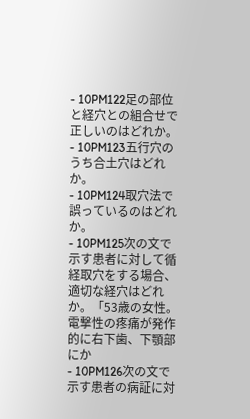- 10PM122足の部位と経穴との組合せで正しいのはどれか。
- 10PM123五行穴のうち合土穴はどれか。
- 10PM124取穴法で誤っているのはどれか。
- 10PM125次の文で示す患者に対して循経取穴をする場合、適切な経穴はどれか。「53歳の女性。電撃性の疼痛が発作的に右下歯、下顎部にか
- 10PM126次の文で示す患者の病証に対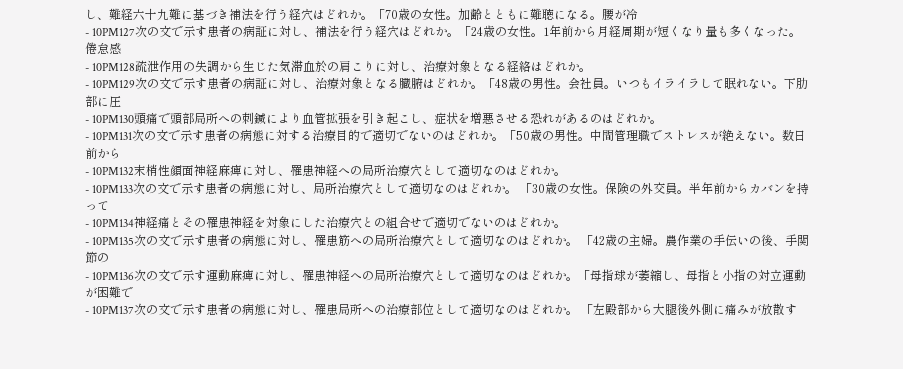し、難経六十九難に基づき補法を行う経穴はどれか。「70歳の女性。加齢とともに難聴になる。腰が冷
- 10PM127次の文で示す患者の病証に対し、補法を行う経穴はどれか。「24歳の女性。1年前から月経周期が短くなり量も多くなった。倦怠感
- 10PM128疏泄作用の失調から生じた気滞血於の肩こりに対し、治療対象となる経絡はどれか。
- 10PM129次の文で示す患者の病証に対し、治療対象となる臓腑はどれか。「48歳の男性。会社員。いつもイライラして眠れない。下肋部に圧
- 10PM130頭痛で頭部局所への刺鍼により血管拡張を引き起こし、症状を増悪させる恐れがあるのはどれか。
- 10PM131次の文で示す患者の病態に対する治療目的で適切でないのはどれか。「50歳の男性。中間管理職でストレスが絶えない。数日前から
- 10PM132末梢性顔面神経麻痺に対し、罹患神経への局所治療穴として適切なのはどれか。
- 10PM133次の文で示す患者の病態に対し、局所治療穴として適切なのはどれか。 「30歳の女性。保険の外交員。半年前からカバンを持って
- 10PM134神経痛とその罹患神経を対象にした治療穴との組合せで適切でないのはどれか。
- 10PM135次の文で示す患者の病態に対し、罹患筋への局所治療穴として適切なのはどれか。 「42歳の主婦。農作業の手伝いの後、手関節の
- 10PM136次の文で示す運動麻痺に対し、罹患神経への局所治療穴として適切なのはどれか。「母指球が萎縮し、母指と小指の対立運動が困難で
- 10PM137次の文で示す患者の病態に対し、罹患局所への治療部位として適切なのはどれか。 「左殿部から大腿後外側に痛みが放散す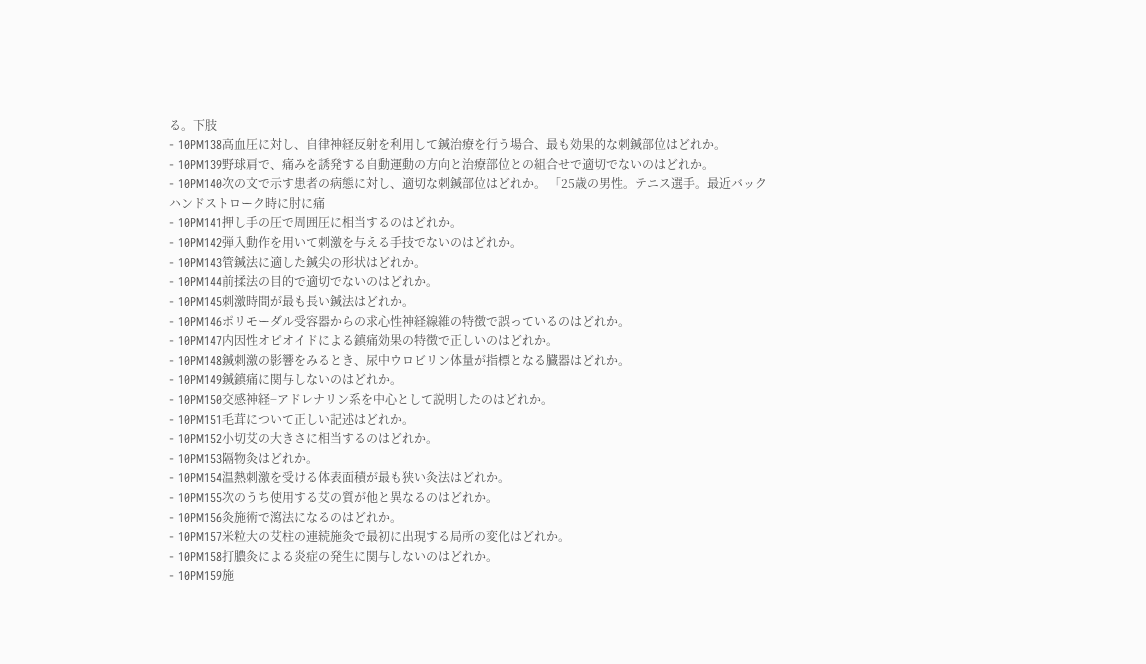る。下肢
- 10PM138高血圧に対し、自律神経反射を利用して鍼治療を行う場合、最も効果的な刺鍼部位はどれか。
- 10PM139野球肩で、痛みを誘発する自動運動の方向と治療部位との組合せで適切でないのはどれか。
- 10PM140次の文で示す患者の病態に対し、適切な刺鍼部位はどれか。 「25歳の男性。テニス選手。最近バックハンドストローク時に肘に痛
- 10PM141押し手の圧で周囲圧に相当するのはどれか。
- 10PM142弾入動作を用いて刺激を与える手技でないのはどれか。
- 10PM143管鍼法に適した鍼尖の形状はどれか。
- 10PM144前揉法の目的で適切でないのはどれか。
- 10PM145刺激時間が最も長い鍼法はどれか。
- 10PM146ポリモーダル受容器からの求心性神経線維の特徴で誤っているのはどれか。
- 10PM147内因性オピオイドによる鎮痛効果の特徴で正しいのはどれか。
- 10PM148鍼刺激の影響をみるとき、尿中ウロビリン体量が指標となる臓器はどれか。
- 10PM149鍼鎮痛に関与しないのはどれか。
- 10PM150交感神経−アドレナリン系を中心として説明したのはどれか。
- 10PM151毛茸について正しい記述はどれか。
- 10PM152小切艾の大きさに相当するのはどれか。
- 10PM153隔物灸はどれか。
- 10PM154温熱刺激を受ける体表面積が最も狭い灸法はどれか。
- 10PM155次のうち使用する艾の質が他と異なるのはどれか。
- 10PM156灸施術で瀉法になるのはどれか。
- 10PM157米粒大の艾柱の連続施灸で最初に出現する局所の変化はどれか。
- 10PM158打膿灸による炎症の発生に関与しないのはどれか。
- 10PM159施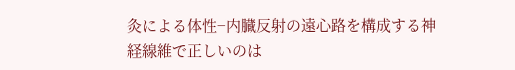灸による体性−内臓反射の遠心路を構成する神経線維で正しいのは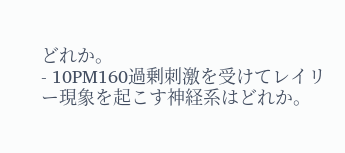どれか。
- 10PM160過剰刺激を受けてレイリー現象を起こす神経系はどれか。